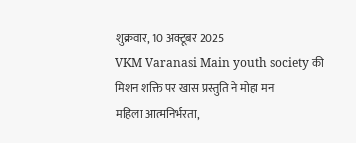शुक्रवार, 10 अक्टूबर 2025
VKM Varanasi Main youth society की मिशन शक्ति पर खास प्रस्तुति ने मोहा मन
महिला आत्मनिर्भरता,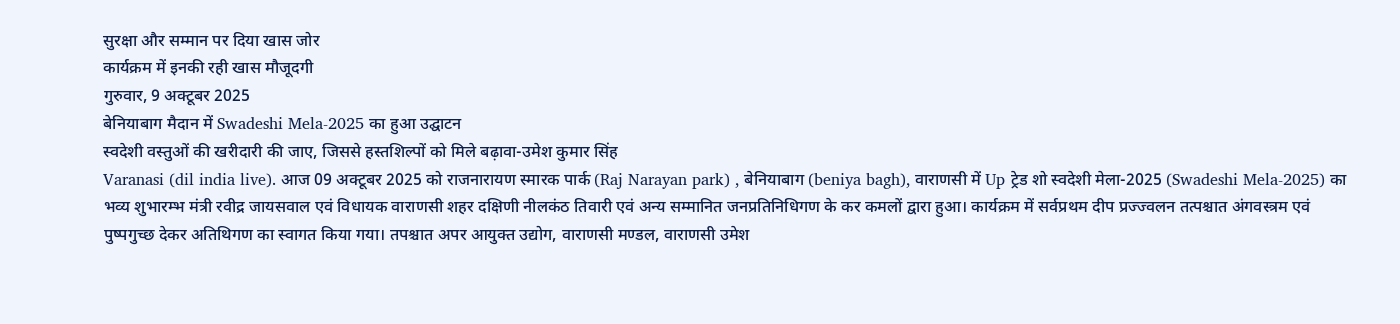सुरक्षा और सम्मान पर दिया खास जोर
कार्यक्रम में इनकी रही खास मौजूदगी
गुरुवार, 9 अक्टूबर 2025
बेनियाबाग मैदान में Swadeshi Mela-2025 का हुआ उद्घाटन
स्वदेशी वस्तुओं की खरीदारी की जाए, जिससे हस्तशिल्पों को मिले बढ़ावा-उमेश कुमार सिंह
Varanasi (dil india live). आज 09 अक्टूबर 2025 को राजनारायण स्मारक पार्क (Raj Narayan park) , बेनियाबाग (beniya bagh), वाराणसी में Up ट्रेड शो स्वदेशी मेला-2025 (Swadeshi Mela-2025) का भव्य शुभारम्भ मंत्री रवीद्र जायसवाल एवं विधायक वाराणसी शहर दक्षिणी नीलकंठ तिवारी एवं अन्य सम्मानित जनप्रतिनिधिगण के कर कमलों द्वारा हुआ। कार्यक्रम में सर्वप्रथम दीप प्रज्ज्वलन तत्पश्चात अंगवस्त्रम एवं पुष्पगुच्छ देकर अतिथिगण का स्वागत किया गया। तपश्चात अपर आयुक्त उद्योग, वाराणसी मण्डल, वाराणसी उमेश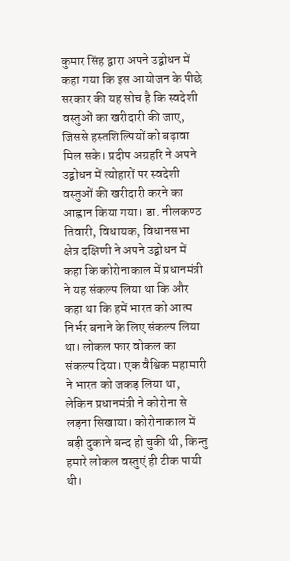कुमार सिंह द्वारा अपने उद्बोधन में कहा गया कि इस आयोजन के पीछे सरकार की यह सोच है कि स्वदेशी वस्तुओं का खरीदारी की जाए, जिससे हस्तशिल्पियों को बढ़ावा मिल सके। प्रदीप अग्रहरि ने अपने उद्बोधन में त्योहारों पर स्वदेशी वस्तुओं की खरीदारी करने का आह्वान किया गया। डा. नीलकण्ठ तिवारी, विधायक, विधानसभा क्षेत्र दक्षिणी ने अपने उद्बोधन में कहा कि कोरोनाकाल में प्रधानमंत्री ने यह संकल्प लिया था कि और कहा था कि हमें भारत को आत्म निर्भर बनाने के लिए संकल्प लिया था। लोकल फार वोकल का संकल्प दिया। एक वैश्विक महामारी ने भारत को जकड़ लिया था, लेकिन प्रधानमंत्री ने कोरोना से लड़ना सिखाया। कोरोनाकाल में बड़ी दुकाने बन्द हो चुकी थी, किन्तु हमारे लोकल वस्तुएं ही टीक पायी थी।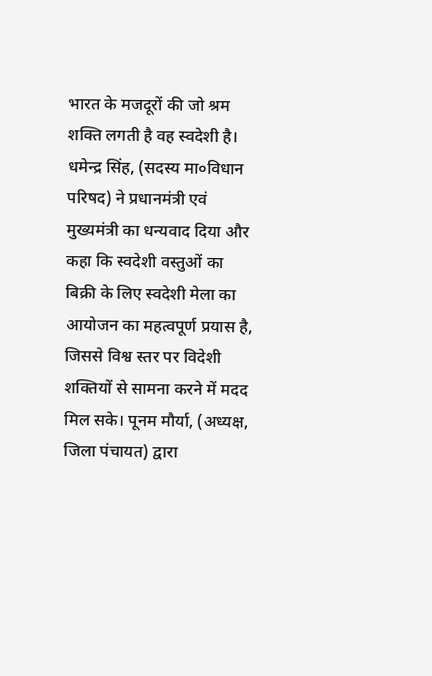भारत के मजदूरों की जो श्रम शक्ति लगती है वह स्वदेशी है।
धमेन्द्र सिंह, (सदस्य मा०विधान परिषद) ने प्रधानमंत्री एवं मुख्यमंत्री का धन्यवाद दिया और कहा कि स्वदेशी वस्तुओं का बिक्री के लिए स्वदेशी मेला का आयोजन का महत्वपूर्ण प्रयास है, जिससे विश्व स्तर पर विदेशी शक्तियों से सामना करने में मदद मिल सके। पूनम मौर्या, (अध्यक्ष, जिला पंचायत) द्वारा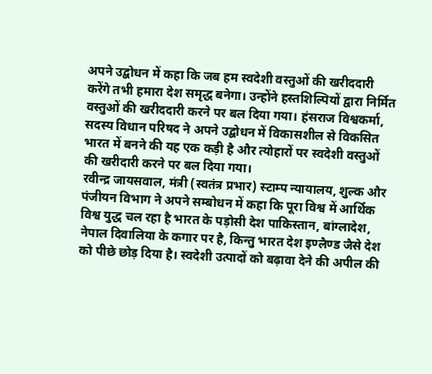अपने उद्बोधन में कहा कि जब हम स्वदेशी वस्तुओं की खरीददारी करेंगे तभी हमारा देश समृद्ध बनेगा। उन्होंने हस्तशिल्पियों द्वारा निर्मित वस्तुओं की खरीददारी करने पर बल दिया गया। हंसराज विश्वकर्मा, सदस्य विधान परिषद ने अपने उद्बोधन में विकासशील से विकसित भारत में बनने की यह एक कड़ी है और त्योहारों पर स्वदेशी वस्तुओं की खरीदारी करने पर बल दिया गया।
रवीन्द्र जायसवाल, मंत्री (स्वतंत्र प्रभार) स्टाम्प न्यायालय, शुल्क और पंजीयन विभाग ने अपने सम्बोधन में कहा कि पूरा विश्व में आर्थिक विश्व युद्ध चल रहा है भारत के पड़ोसी देश पाकिस्तान, बांग्लादेश, नेपाल दिवालिया के कगार पर है, किन्तु भारत देश इण्लैण्ड जैसे देश को पीछे छोड़ दिया है। स्वदेशी उत्पादों को बढ़ावा देने की अपील की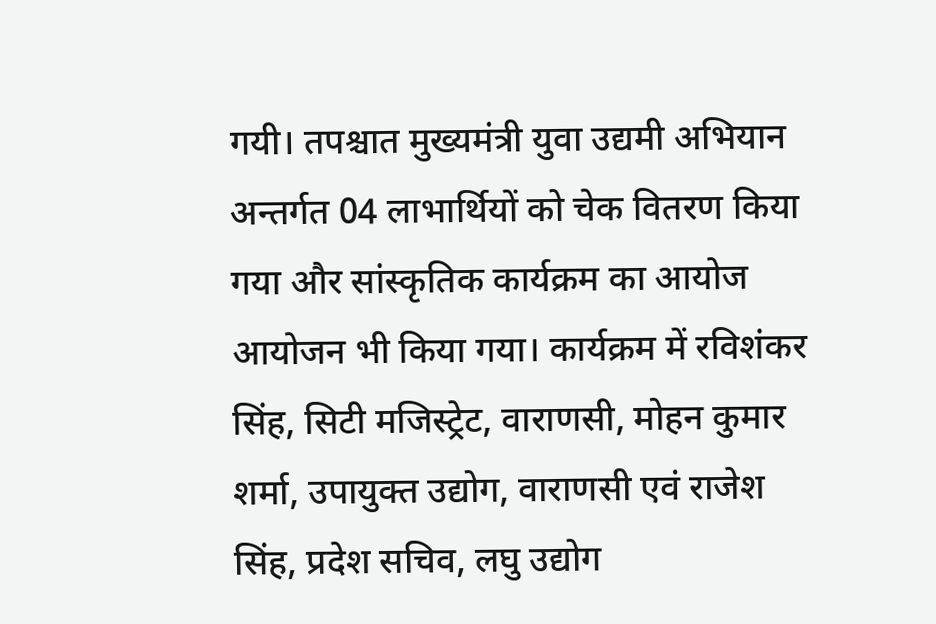गयी। तपश्चात मुख्यमंत्री युवा उद्यमी अभियान अन्तर्गत 04 लाभार्थियों को चेक वितरण किया गया और सांस्कृतिक कार्यक्रम का आयोज आयोजन भी किया गया। कार्यक्रम में रविशंकर सिंह, सिटी मजिस्ट्रेट, वाराणसी, मोहन कुमार शर्मा, उपायुक्त उद्योग, वाराणसी एवं राजेश सिंह, प्रदेश सचिव, लघु उद्योग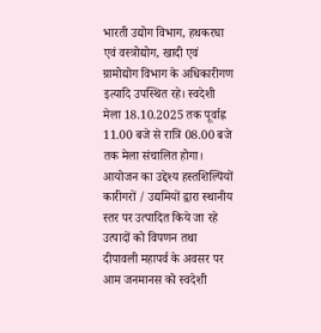भारती उद्योग विभाग, हथकरघा एवं वस्त्रोद्योग, खादी एवं ग्रामोद्योग विभाग के अधिकारीगण इत्यादि उपस्थित रहे। स्वदेशी मेला 18.10.2025 तक पूर्वाह्न 11.00 बजे से रात्रि 08.00 बजे तक मेला संचालित होगा। आयोजन का उद्देश्य हस्तशिल्पियों कारीगरों / उद्यमियों द्वारा स्थानीय स्तर पर उत्पादित किये जा रहे उत्पादों को विपणन तथा दीपावली महापर्व के अवसर पर आम जनमानस को स्वदेशी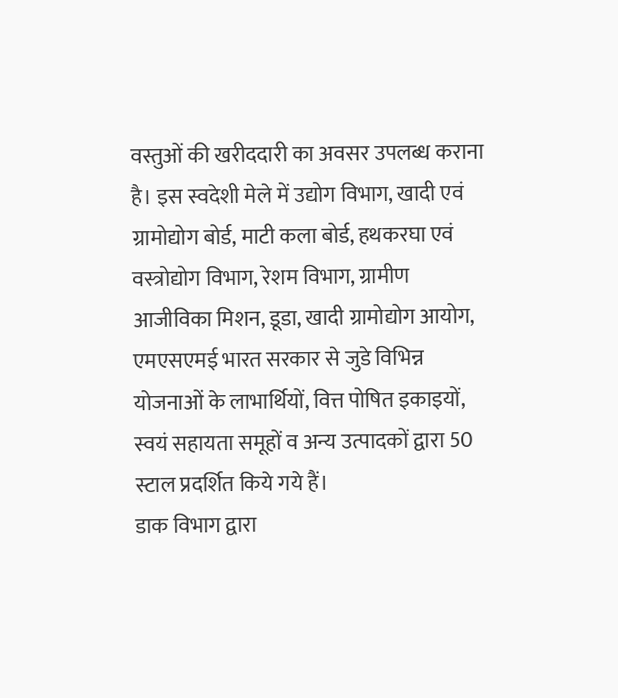वस्तुओं की खरीददारी का अवसर उपलब्ध कराना है। इस स्वदेशी मेले में उद्योग विभाग, खादी एवं ग्रामोद्योग बोर्ड, माटी कला बोर्ड, हथकरघा एवं वस्त्रोद्योग विभाग, रेशम विभाग, ग्रामीण आजीविका मिशन, डूडा, खादी ग्रामोद्योग आयोग, एमएसएमई भारत सरकार से जुडे विभिन्न योजनाओं के लाभार्थियों, वित्त पोषित इकाइयों, स्वयं सहायता समूहों व अन्य उत्पादकों द्वारा 50 स्टाल प्रदर्शित किये गये हैं।
डाक विभाग द्वारा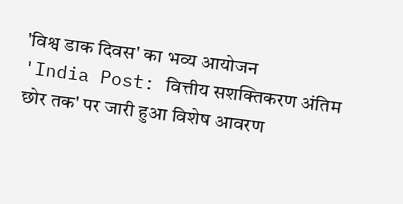'विश्व डाक दिवस' का भव्य आयोजन
'India Post: वित्तीय सशक्तिकरण अंतिम छोर तक' पर जारी हुआ विशेष आवरण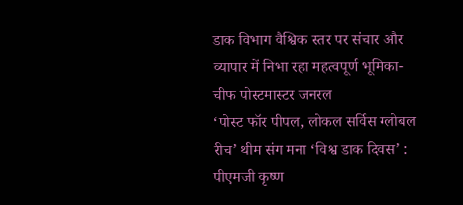डाक विभाग वैश्विक स्तर पर संचार और व्यापार में निभा रहा महत्वपूर्ण भूमिका- चीफ पोस्टमास्टर जनरल
‘पोस्ट फॉर पीपल, लोकल सर्विस ग्लोबल रीच’ थीम संग मना ‘विश्व डाक दिवस’ : पीएमजी कृष्ण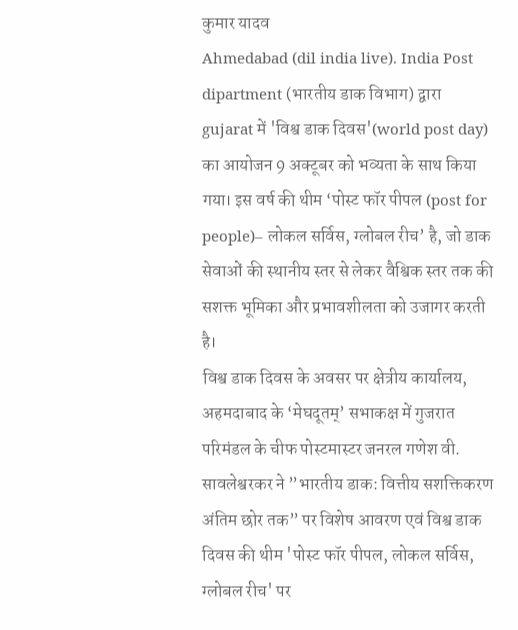कुमार यादव
Ahmedabad (dil india live). India Post dipartment (भारतीय डाक विभाग) द्वारा gujarat में 'विश्व डाक दिवस'(world post day) का आयोजन 9 अक्टूबर को भव्यता के साथ किया गया। इस वर्ष की थीम ‘पोस्ट फॉर पीपल (post for people)– लोकल सर्विस, ग्लोबल रीच’ है, जो डाक सेवाओं की स्थानीय स्तर से लेकर वैश्विक स्तर तक की सशक्त भूमिका और प्रभावशीलता को उजागर करती है।
विश्व डाक दिवस के अवसर पर क्षेत्रीय कार्यालय, अहमदाबाद के ‘मेघदूतम्’ सभाकक्ष में गुजरात परिमंडल के चीफ पोस्टमास्टर जनरल गणेश वी. सावलेश्वरकर ने ”भारतीय डाक: वित्तीय सशक्तिकरण अंतिम छोर तक” पर विशेष आवरण एवं विश्व डाक दिवस की थीम 'पोस्ट फॉर पीपल, लोकल सर्विस, ग्लोबल रीच' पर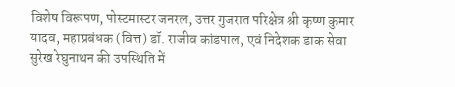विशेष विरूपण, पोस्टमास्टर जनरल, उत्तर गुजरात परिक्षेत्र श्री कृष्ण कुमार यादव, महाप्रबंधक (वित्त) डॉ. राजीव कांडपाल, एवं निदेशक डाक सेवा सुरेख रेघुनाथन की उपस्थिति में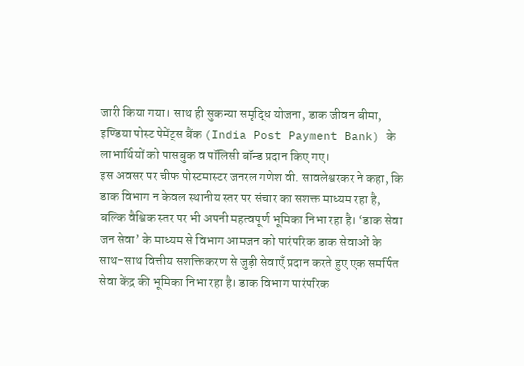जारी किया गया। साथ ही सुकन्या समृद्धि योजना, डाक जीवन बीमा, इण्डिया पोस्ट पेमेंट्स बैंक (India Post Payment Bank) के लाभार्थियों को पासबुक व पॉलिसी बॉन्ड प्रदान किए गए।
इस अवसर पर चीफ पोस्टमास्टर जनरल गणेश वी. सावलेश्वरकर ने कहा, कि डाक विभाग न केवल स्थानीय स्तर पर संचार का सशक्त माध्यम रहा है, बल्कि वैश्विक स्तर पर भी अपनी महत्वपूर्ण भूमिका निभा रहा है। ‘डाक सेवा जन सेवा’ के माध्यम से विभाग आमजन को पारंपरिक डाक सेवाओं के साथ-साथ वित्तीय सशक्तिकरण से जुड़ी सेवाएँ प्रदान करते हुए एक समर्पित सेवा केंद्र की भूमिका निभा रहा है। डाक विभाग पारंपरिक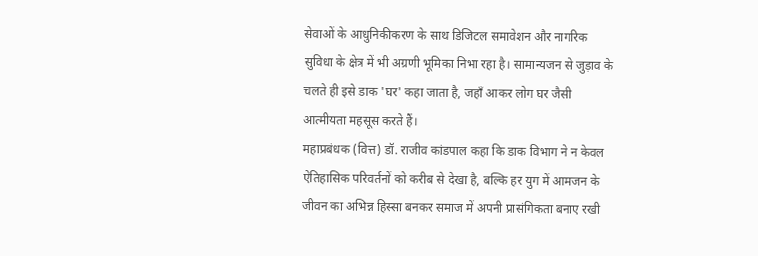सेवाओं के आधुनिकीकरण के साथ डिजिटल समावेशन और नागरिक सुविधा के क्षेत्र में भी अग्रणी भूमिका निभा रहा है। सामान्यजन से जुड़ाव के चलते ही इसे डाक 'घर' कहा जाता है, जहाँ आकर लोग घर जैसी आत्मीयता महसूस करते हैं।
महाप्रबंधक (वित्त) डॉ. राजीव कांडपाल कहा कि डाक विभाग ने न केवल ऐतिहासिक परिवर्तनों को करीब से देखा है, बल्कि हर युग में आमजन के जीवन का अभिन्न हिस्सा बनकर समाज में अपनी प्रासंगिकता बनाए रखी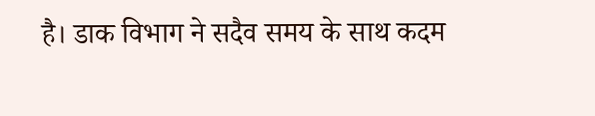है। डाक विभाग ने सदैव समय के साथ कदम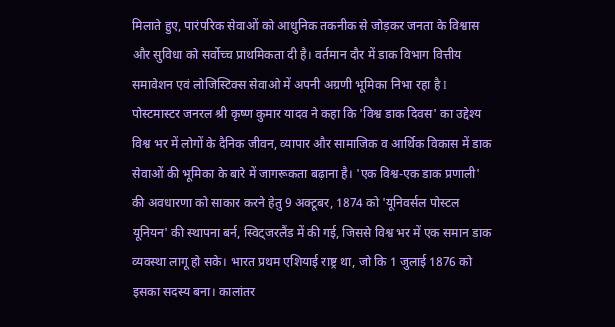मिलाते हुए, पारंपरिक सेवाओं को आधुनिक तकनीक से जोड़कर जनता के विश्वास और सुविधा को सर्वोच्च प्राथमिकता दी है। वर्तमान दौर में डाक विभाग वित्तीय समावेशन एवं लोजिस्टिक्स सेवाओ में अपनी अग्रणी भूमिका निभा रहा है I
पोस्टमास्टर जनरल श्री कृष्ण कुमार यादव ने कहा कि 'विश्व डाक दिवस' का उद्देश्य विश्व भर में लोगों के दैनिक जीवन, व्यापार और सामाजिक व आर्थिक विकास में डाक सेवाओं की भूमिका के बारे में जागरूकता बढ़ाना है। 'एक विश्व-एक डाक प्रणाली' की अवधारणा को साकार करने हेतु 9 अक्टूबर, 1874 को 'यूनिवर्सल पोस्टल यूनियन' की स्थापना बर्न, स्विट्जरलैंड में की गई, जिससे विश्व भर में एक समान डाक व्यवस्था लागू हो सके। भारत प्रथम एशियाई राष्ट्र था, जो कि 1 जुलाई 1876 को इसका सदस्य बना। कालांतर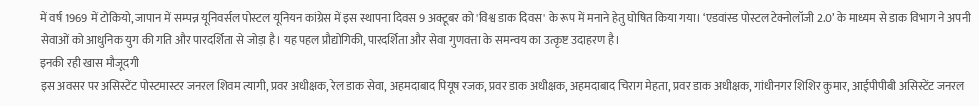में वर्ष 1969 में टोकियो, जापान में सम्पन्न यूनिवर्सल पोस्टल यूनियन कांग्रेस में इस स्थापना दिवस 9 अक्टूबर को 'विश्व डाक दिवस' के रूप में मनाने हेतु घोषित किया गया। ‘एडवांस्ड पोस्टल टेक्नोलॉजी 2.0’ के माध्यम से डाक विभाग ने अपनी सेवाओं को आधुनिक युग की गति और पारदर्शिता से जोड़ा है। यह पहल प्रौद्योगिकी, पारदर्शिता और सेवा गुणवत्ता के समन्वय का उत्कृष्ट उदाहरण है।
इनकी रही खास मौजूदगी
इस अवसर पर असिस्टेंट पोस्टमास्टर जनरल शिवम त्यागी, प्रवर अधीक्षक, रेल डाक सेवा, अहमदाबाद पियूष रजक, प्रवर डाक अधीक्षक, अहमदाबाद चिराग मेहता, प्रवर डाक अधीक्षक, गांधीनगर शिशिर कुमार, आईपीपीबी असिस्टेंट जनरल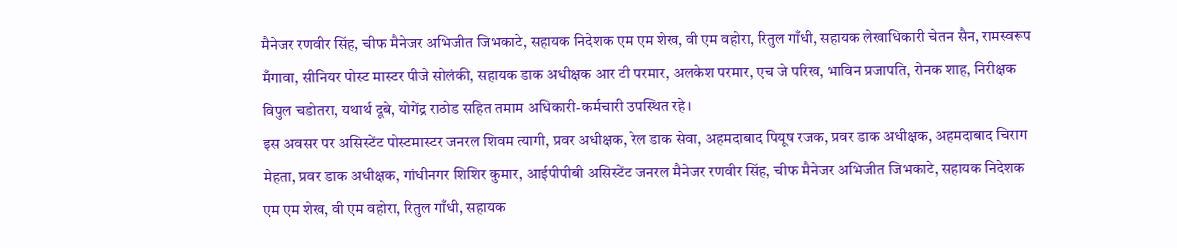मैनेजर रणवीर सिंह, चीफ मैनेजर अभिजीत जिभकाटे, सहायक निदेशक एम एम शेख, वी एम वहोरा, रितुल गाँधी, सहायक लेखाधिकारी चेतन सैन, रामस्वरूप मँगावा, सीनियर पोस्ट मास्टर पीजे सोलंकी, सहायक डाक अधीक्षक आर टी परमार, अलकेश परमार, एच जे परिख, भाविन प्रजापति, रोनक शाह, निरीक्षक विपुल चडोतरा, यथार्थ दूबे, योगेंद्र राठोड सहित तमाम अधिकारी-कर्मचारी उपस्थित रहे।
इस अवसर पर असिस्टेंट पोस्टमास्टर जनरल शिवम त्यागी, प्रवर अधीक्षक, रेल डाक सेवा, अहमदाबाद पियूष रजक, प्रवर डाक अधीक्षक, अहमदाबाद चिराग मेहता, प्रवर डाक अधीक्षक, गांधीनगर शिशिर कुमार, आईपीपीबी असिस्टेंट जनरल मैनेजर रणवीर सिंह, चीफ मैनेजर अभिजीत जिभकाटे, सहायक निदेशक एम एम शेख, वी एम वहोरा, रितुल गाँधी, सहायक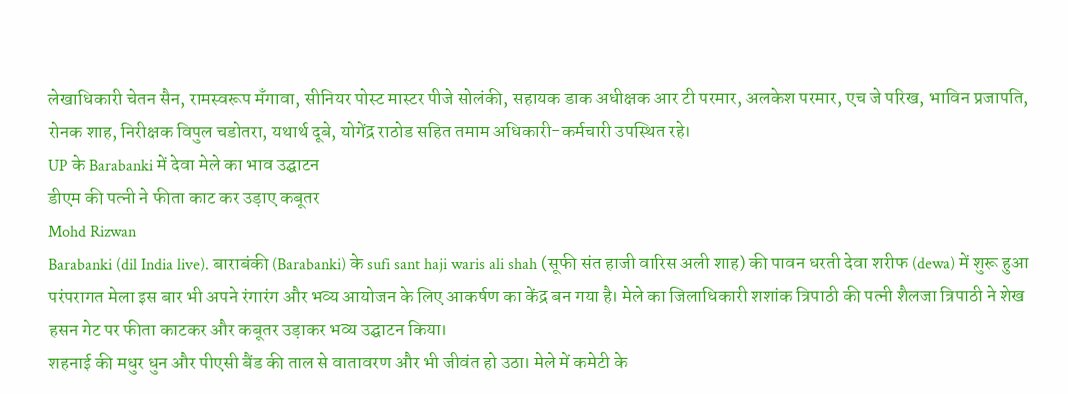लेखाधिकारी चेतन सैन, रामस्वरूप मँगावा, सीनियर पोस्ट मास्टर पीजे सोलंकी, सहायक डाक अधीक्षक आर टी परमार, अलकेश परमार, एच जे परिख, भाविन प्रजापति, रोनक शाह, निरीक्षक विपुल चडोतरा, यथार्थ दूबे, योगेंद्र राठोड सहित तमाम अधिकारी-कर्मचारी उपस्थित रहे।
UP के Barabanki में देवा मेले का भाव उद्घाटन
डीएम की पत्नी ने फीता काट कर उड़ाए कबूतर
Mohd Rizwan
Barabanki (dil India live). बाराबंकी (Barabanki) के sufi sant haji waris ali shah (सूफी संत हाजी वारिस अली शाह) की पावन धरती देवा शरीफ (dewa) में शुरू हुआ परंपरागत मेला इस बार भी अपने रंगारंग और भव्य आयोजन के लिए आकर्षण का केंद्र बन गया है। मेले का जिलाधिकारी शशांक त्रिपाठी की पत्नी शैलजा त्रिपाठी ने शेख हसन गेट पर फीता काटकर और कबूतर उड़ाकर भव्य उद्घाटन किया।
शहनाई की मधुर धुन और पीएसी बैंड की ताल से वातावरण और भी जीवंत हो उठा। मेले में कमेटी के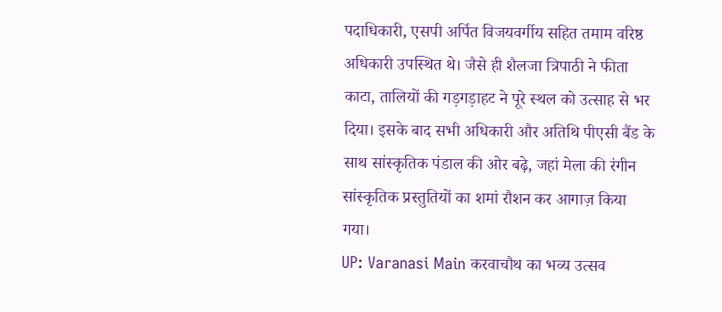पदाधिकारी, एसपी अर्पित विजयवर्गीय सहित तमाम वरिष्ठ अधिकारी उपस्थित थे। जैसे ही शैलजा त्रिपाठी ने फीता काटा, तालियों की गड़गड़ाहट ने पूरे स्थल को उत्साह से भर दिया। इसके बाद सभी अधिकारी और अतिथि पीएसी बैंड के साथ सांस्कृतिक पंडाल की ओर बढ़े, जहां मेला की रंगीन सांस्कृतिक प्रस्तुतियों का शमां रौशन कर आगाज़ किया गया।
UP: Varanasi Main करवाचौथ का भव्य उत्सव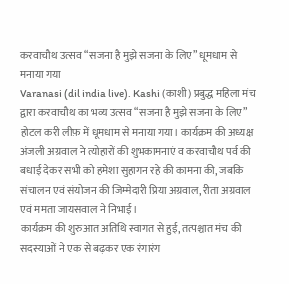करवाचौथ उत्सव “सजना है मुझे सजना के लिए” धूमधाम से मनाया गया
Varanasi (dil india live). Kashi (काशी) प्रबुद्ध महिला मंच द्वारा करवाचौथ का भव्य उत्सव “सजना है मुझे सजना के लिए” होटल करी लीफ़ में धूमधाम से मनाया गया। कार्यक्रम की अध्यक्ष अंजली अग्रवाल ने त्योहारों की शुभकामनाएं व करवाचौथ पर्व की बधाई देकर सभी को हमेशा सुहागन रहे की कामना की, जबकि संचालन एवं संयोजन की जिम्मेदारी प्रिया अग्रवाल, रीता अग्रवाल एवं ममता जायसवाल ने निभाई।
कार्यक्रम की शुरुआत अतिथि स्वागत से हुई, तत्पश्चात मंच की सदस्याओं ने एक से बढ़कर एक रंगारंग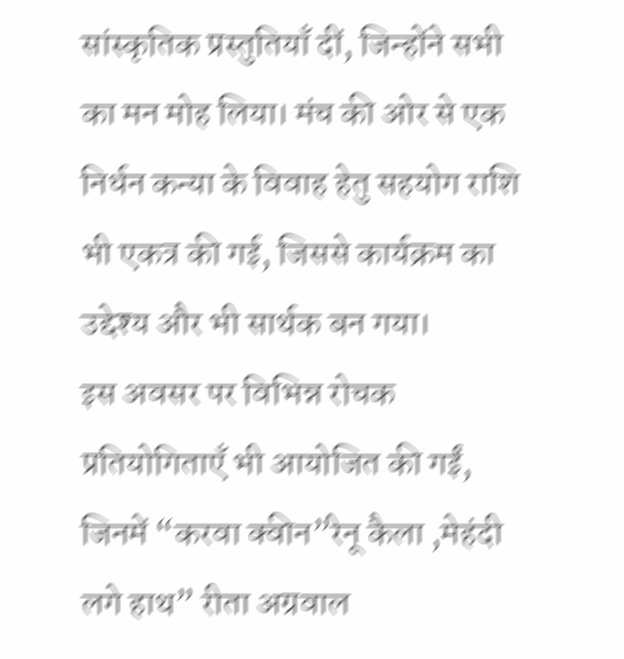सांस्कृतिक प्रस्तुतियाँ दीं, जिन्होंने सभी का मन मोह लिया। मंच की ओर से एक निर्धन कन्या के विवाह हेतु सहयोग राशि भी एकत्र की गई, जिससे कार्यक्रम का उद्देश्य और भी सार्थक बन गया।
इस अवसर पर विभिन्न रोचक प्रतियोगिताएँ भी आयोजित की गईं, जिनमें “करवा क्वीन”रेनू कैला ,मेहंदी लगे हाथ” रीता अग्रवाल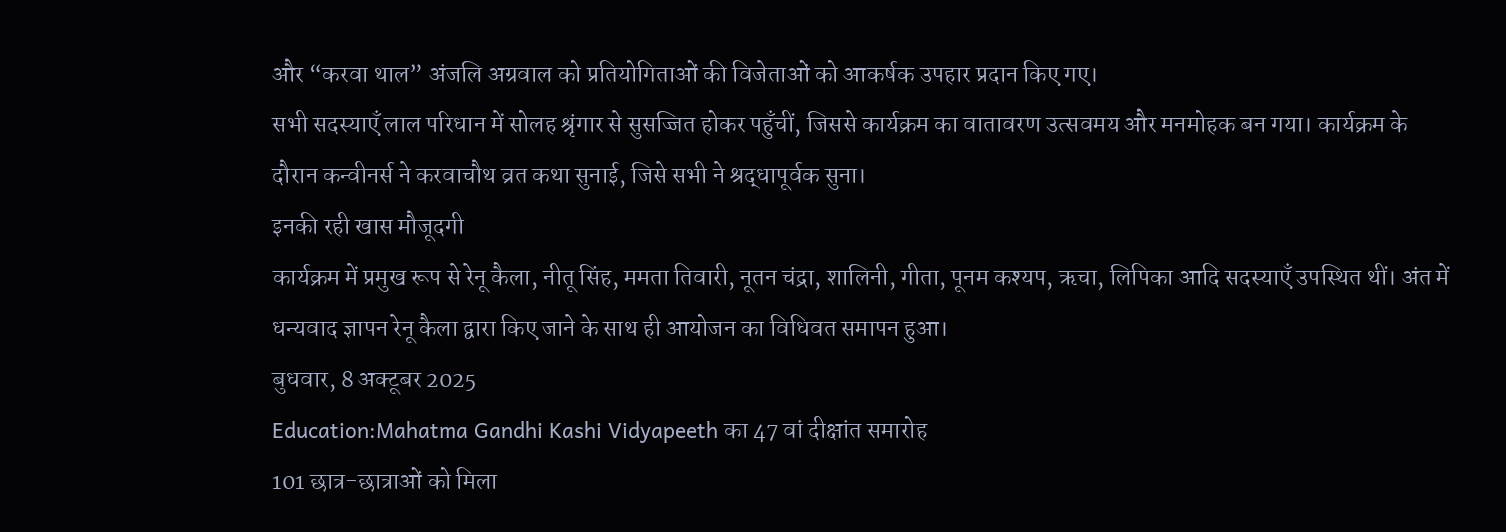और “करवा थाल” अंजलि अग्रवाल को प्रतियोगिताओं की विजेताओं को आकर्षक उपहार प्रदान किए गए।
सभी सदस्याएँ लाल परिधान में सोलह श्रृंगार से सुसज्जित होकर पहुँचीं, जिससे कार्यक्रम का वातावरण उत्सवमय और मनमोहक बन गया। कार्यक्रम के दौरान कन्वीनर्स ने करवाचौथ व्रत कथा सुनाई, जिसे सभी ने श्रद्धापूर्वक सुना।
इनकी रही खास मौजूदगी
कार्यक्रम में प्रमुख रूप से रेनू कैला, नीतू सिंह, ममता तिवारी, नूतन चंद्रा, शालिनी, गीता, पूनम कश्यप, ऋचा, लिपिका आदि सदस्याएँ उपस्थित थीं। अंत में धन्यवाद ज्ञापन रेनू कैला द्वारा किए जाने के साथ ही आयोजन का विधिवत समापन हुआ।
बुधवार, 8 अक्टूबर 2025
Education:Mahatma Gandhi Kashi Vidyapeeth का 47 वां दीक्षांत समारोह
101 छात्र-छात्राओं को मिला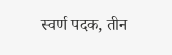स्वर्ण पदक, तीन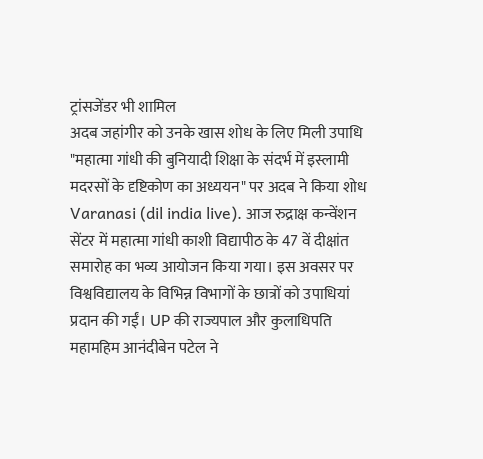ट्रांसजेंडर भी शामिल
अदब जहांगीर को उनके खास शोध के लिए मिली उपाधि
"महात्मा गांधी की बुनियादी शिक्षा के संदर्भ में इस्लामी मदरसों के दृष्टिकोण का अध्ययन" पर अदब ने किया शोध
Varanasi (dil india live). आज रुद्राक्ष कन्वेंशन सेंटर में महात्मा गांधी काशी विद्यापीठ के 47 वें दीक्षांत समारोह का भव्य आयोजन किया गया। इस अवसर पर विश्वविद्यालय के विभिन्न विभागों के छात्रों को उपाधियां प्रदान की गईं। UP की राज्यपाल और कुलाधिपति महामहिम आनंदीबेन पटेल ने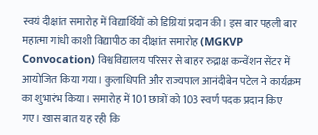स्वयं दीक्षांत समारोह में विद्यार्थियों को डिग्रियां प्रदान की। इस बार पहली बार महात्मा गांधी काशी विद्यापीठ का दीक्षांत समारोह (MGKVP Convocation) विश्वविद्यालय परिसर से बाहर रुद्राक्ष कन्वेंशन सेंटर में आयोजित किया गया। कुलाधिपति और राज्यपाल आनंदीबेन पटेल ने कार्यक्रम का शुभारंभ किया। समारोह में 101 छात्रों को 103 स्वर्ण पदक प्रदान किए गए। खास बात यह रही कि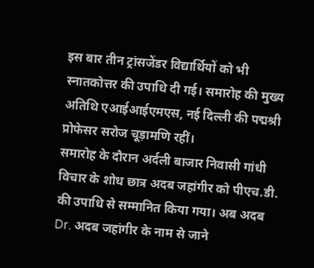इस बार तीन ट्रांसजेंडर विद्यार्थियों को भी स्नातकोत्तर की उपाधि दी गई। समारोह की मुख्य अतिथि एआईआईएमएस, नई दिल्ली की पद्मश्री प्रोफेसर सरोज चूड़ामणि रहीं।
समारोह के दौरान अर्दली बाजार निवासी गांधी विचार के शोध छात्र अदब जहांगीर को पीएच.डी. की उपाधि से सम्मानित किया गया। अब अदब Dr. अदब जहांगीर के नाम से जाने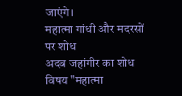जाएंगे।
महात्मा गांधी और मदरसों पर शोध
अदब जहांगीर का शोध विषय "महात्मा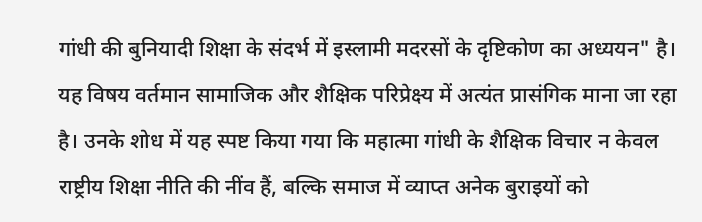गांधी की बुनियादी शिक्षा के संदर्भ में इस्लामी मदरसों के दृष्टिकोण का अध्ययन" है। यह विषय वर्तमान सामाजिक और शैक्षिक परिप्रेक्ष्य में अत्यंत प्रासंगिक माना जा रहा है। उनके शोध में यह स्पष्ट किया गया कि महात्मा गांधी के शैक्षिक विचार न केवल राष्ट्रीय शिक्षा नीति की नींव हैं, बल्कि समाज में व्याप्त अनेक बुराइयों को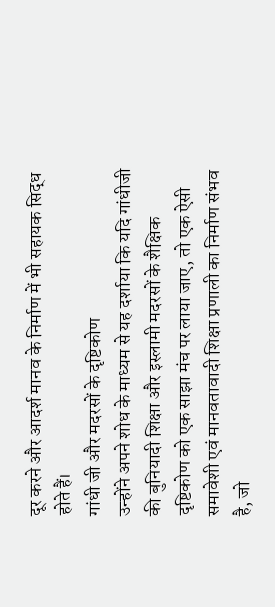दूर करने और आदर्श मानव के निर्माण में भी सहायक सिद्ध होते हैं।
गांधी जी और मदरसों के दृष्टिकोण
उन्होंने अपने शोध के माध्यम से यह दर्शाया कि यदि गांधीजी की बुनियादी शिक्षा और इस्लामी मदरसों के शैक्षिक दृष्टिकोण को एक साझा मंच पर लाया जाए, तो एक ऐसी समावेशी एवं मानवतावादी शिक्षा प्रणाली का निर्माण संभव है, जो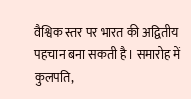वैश्विक स्तर पर भारत की अद्वितीय पहचान बना सकती है। समारोह में कुलपति,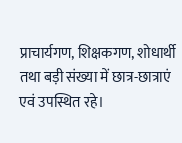प्राचार्यगण, शिक्षकगण, शोधार्थी तथा बड़ी संख्या में छात्र-छात्राएं एवं उपस्थित रहे।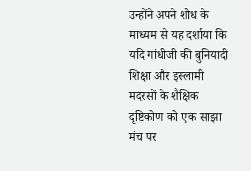उन्होंने अपने शोध के माध्यम से यह दर्शाया कि यदि गांधीजी की बुनियादी शिक्षा और इस्लामी मदरसों के शैक्षिक दृष्टिकोण को एक साझा मंच पर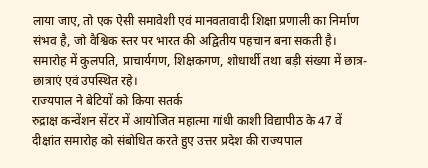लाया जाए, तो एक ऐसी समावेशी एवं मानवतावादी शिक्षा प्रणाली का निर्माण संभव है, जो वैश्विक स्तर पर भारत की अद्वितीय पहचान बना सकती है। समारोह में कुलपति, प्राचार्यगण, शिक्षकगण, शोधार्थी तथा बड़ी संख्या में छात्र-छात्राएं एवं उपस्थित रहे।
राज्यपाल ने बेटियों को किया सतर्क
रुद्राक्ष कन्वेंशन सेंटर में आयोजित महात्मा गांधी काशी विद्यापीठ के 47 वें दीक्षांत समारोह को संबोधित करते हुए उत्तर प्रदेश की राज्यपाल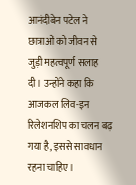आनंदीबेन पटेल ने छात्राओं को जीवन से जुड़ी महत्वपूर्ण सलाह दी। उन्होंने कहा कि आजकल लिव-इन रिलेशनशिप का चलन बढ़ गया है, इससे सावधान रहना चाहिए।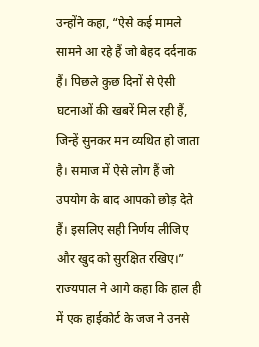उन्होंने कहा, “ऐसे कई मामले सामने आ रहे हैं जो बेहद दर्दनाक हैं। पिछले कुछ दिनों से ऐसी घटनाओं की खबरें मिल रही हैं, जिन्हें सुनकर मन व्यथित हो जाता है। समाज में ऐसे लोग हैं जो उपयोग के बाद आपको छोड़ देते हैं। इसलिए सही निर्णय लीजिए और खुद को सुरक्षित रखिए।”
राज्यपाल ने आगे कहा कि हाल ही में एक हाईकोर्ट के जज ने उनसे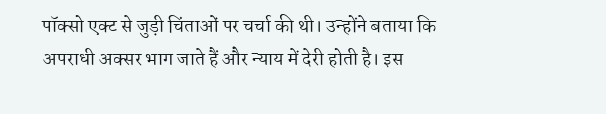पॉक्सो एक्ट से जुड़ी चिंताओं पर चर्चा की थी। उन्होंने बताया कि अपराधी अक्सर भाग जाते हैं और न्याय में देरी होती है। इस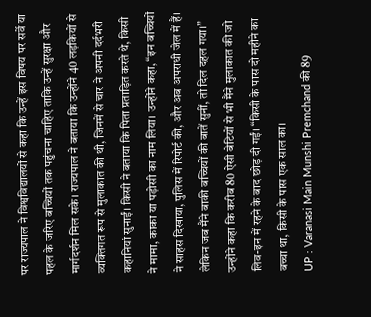पर राज्यपाल ने विश्वविद्यालयों से कहा कि उन्हें इस विषय पर सर्वे या पहल के जरिए बच्चियों तक पहुंचना चाहिए ताकि उन्हें सुरक्षा और मार्गदर्शन मिल सके। राज्यपाल ने बताया कि उन्होंने 40 लड़कियों से व्यक्तिगत रूप से मुलाकात की थी, जिनमें से चार ने अपनी दर्दभरी कहानियां सुनाईं। किसी ने बताया कि पिता प्रताड़ित करते थे, किसी ने मामा, काका या पड़ोसी का नाम लिया। उन्होंने कहा, “इन बच्चियों ने साहस दिखाया, पुलिस में रिपोर्ट की, और अब अपराधी जेल में हैं। लेकिन जब मैंने बाकी बच्चियों की बातें सुनीं, तो दिल दहल गया।”
उन्होंने कहा कि करीब 80 ऐसी बेटियों से भी मैंने मुलाकात की जो लिव-इन में रहने के बाद छोड़ दी गईं। “किसी के पास दो महीने का बच्चा था, किसी के पास एक साल का।
UP : Varanasi Main Munshi Premchand की 89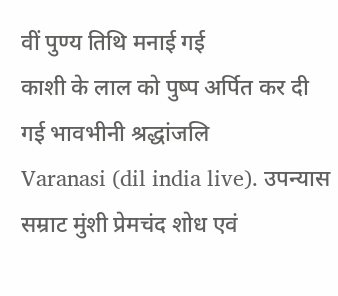वीं पुण्य तिथि मनाई गई
काशी के लाल को पुष्प अर्पित कर दी गई भावभीनी श्रद्धांजलि
Varanasi (dil india live). उपन्यास सम्राट मुंशी प्रेमचंद शोध एवं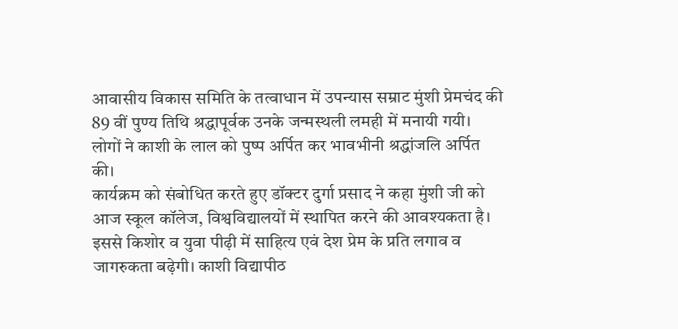आवासीय विकास समिति के तत्वाधान में उपन्यास सम्राट मुंशी प्रेमचंद की 89 वीं पुण्य तिथि श्रद्धापूर्वक उनके जन्मस्थली लमही में मनायी गयी। लोगों ने काशी के लाल को पुष्प अर्पित कर भावभीनी श्रद्धांजलि अर्पित की।
कार्यक्रम को संबोधित करते हुए डॉक्टर दुर्गा प्रसाद ने कहा मुंशी जी को आज स्कूल कॉलेज, विश्वविद्यालयों में स्थापित करने की आवश्यकता है। इससे किशोर व युवा पीढ़ी में साहित्य एवं देश प्रेम के प्रति लगाव व जागरुकता बढ़ेगी। काशी विद्यापीठ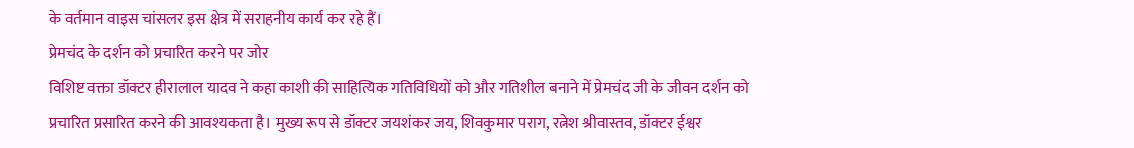के वर्तमान वाइस चांसलर इस क्षेत्र में सराहनीय कार्य कर रहे हैं।
प्रेमचंद के दर्शन को प्रचारित करने पर जोर
विशिष्ट वक्ता डॉक्टर हीरालाल यादव ने कहा काशी की साहित्यिक गतिविधियों को और गतिशील बनाने में प्रेमचंद जी के जीवन दर्शन को प्रचारित प्रसारित करने की आवश्यकता है। मुख्य रूप से डॉक्टर जयशंकर जय, शिवकुमार पराग, रत्नेश श्रीवास्तव, डॉक्टर ईश्वर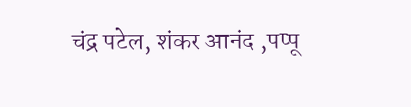चंद्र पटेल, शंकर आनंद ,पप्पू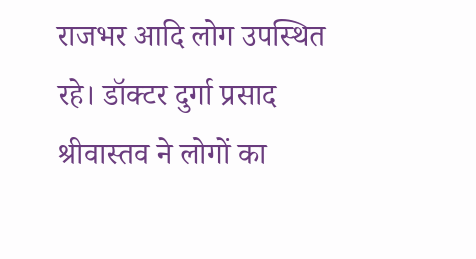राजभर आदि लोग उपस्थित रहे। डॉक्टर दुर्गा प्रसाद श्रीवास्तव ने लोगों का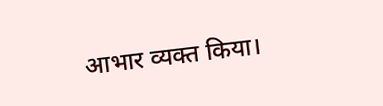आभार व्यक्त किया।